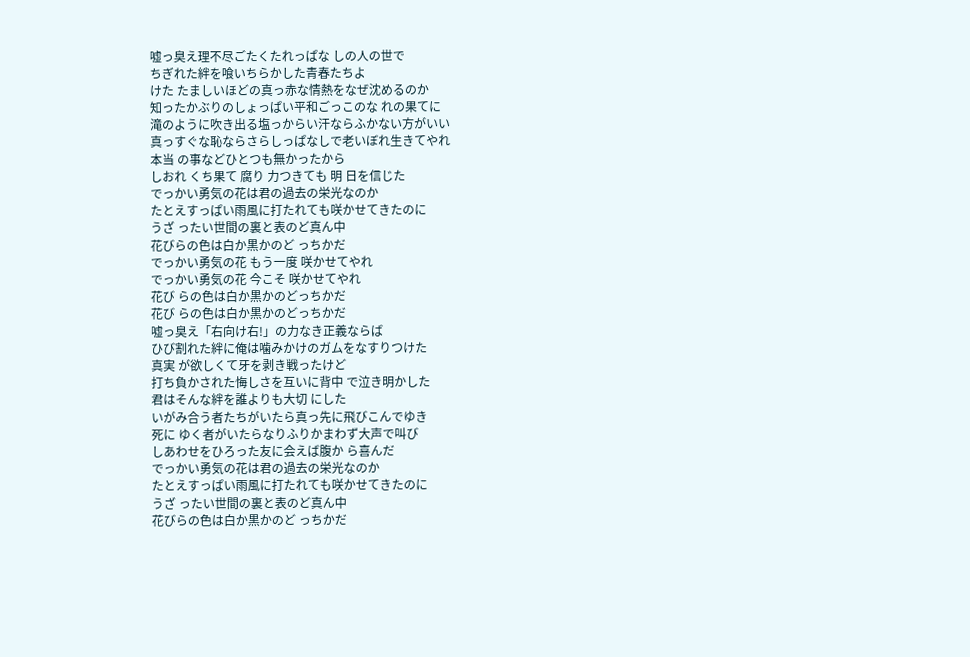嘘っ臭え理不尽ごたくたれっぱな しの人の世で
ちぎれた絆を喰いちらかした青春たちよ
けた たましいほどの真っ赤な情熱をなぜ沈めるのか
知ったかぶりのしょっぱい平和ごっこのな れの果てに
滝のように吹き出る塩っからい汗ならふかない方がいい
真っすぐな恥ならさらしっぱなしで老いぼれ生きてやれ
本当 の事などひとつも無かったから
しおれ くち果て 腐り 力つきても 明 日を信じた
でっかい勇気の花は君の過去の栄光なのか
たとえすっぱい雨風に打たれても咲かせてきたのに
うざ ったい世間の裏と表のど真ん中
花びらの色は白か黒かのど っちかだ
でっかい勇気の花 もう一度 咲かせてやれ
でっかい勇気の花 今こそ 咲かせてやれ
花び らの色は白か黒かのどっちかだ
花び らの色は白か黒かのどっちかだ
嘘っ臭え「右向け右!」の力なき正義ならば
ひび割れた絆に俺は噛みかけのガムをなすりつけた
真実 が欲しくて牙を剥き戦ったけど
打ち負かされた悔しさを互いに背中 で泣き明かした
君はそんな絆を誰よりも大切 にした
いがみ合う者たちがいたら真っ先に飛びこんでゆき
死に ゆく者がいたらなりふりかまわず大声で叫び
しあわせをひろった友に会えば腹か ら喜んだ
でっかい勇気の花は君の過去の栄光なのか
たとえすっぱい雨風に打たれても咲かせてきたのに
うざ ったい世間の裏と表のど真ん中
花びらの色は白か黒かのど っちかだ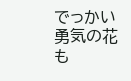でっかい勇気の花 も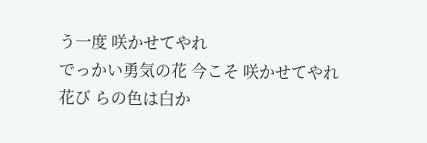う一度 咲かせてやれ
でっかい勇気の花 今こそ 咲かせてやれ
花び らの色は白か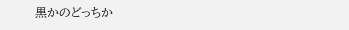黒かのどっちか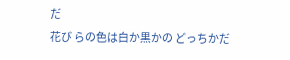だ
花び らの色は白か黒かの どっちかだ